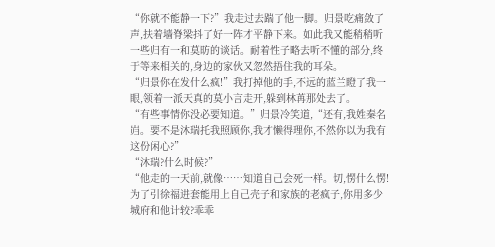“你就不能静一下?”我走过去踹了他一脚。归景吃痛敛了声,扶着墙脊梁抖了好一阵才平静下来。如此我又能稍稍听一些归有一和莫昉的谈话。耐着性子略去听不懂的部分,终于等来相关的,身边的家伙又忽然捂住我的耳朵。
“归景你在发什么疯!”我打掉他的手,不远的蓝兰瞪了我一眼,领着一派天真的莫小言走开,躲到林苒那处去了。
“有些事情你没必要知道。”归景冷笑道,“还有,我姓秦名岿。要不是沐瑞托我照顾你,我才懒得理你,不然你以为我有这份闲心?”
“沐瑞?什么时候?”
“他走的一天前,就像……知道自己会死一样。切,愣什么愣!为了引徐福进套能用上自己壳子和家族的老疯子,你用多少城府和他计较?乖乖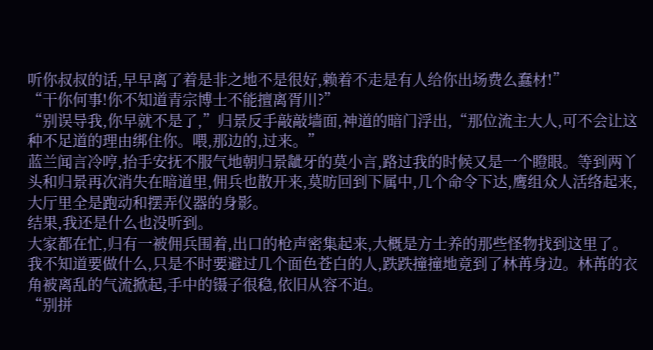听你叔叔的话,早早离了着是非之地不是很好,赖着不走是有人给你出场费么蠢材!”
“干你何事!你不知道青宗博士不能擅离胥川?”
“别误导我,你早就不是了,”归景反手敲敲墙面,神道的暗门浮出,“那位流主大人,可不会让这种不足道的理由绑住你。喂,那边的,过来。”
蓝兰闻言冷哼,抬手安抚不服气地朝归景龇牙的莫小言,路过我的时候又是一个瞪眼。等到两丫头和归景再次消失在暗道里,佣兵也散开来,莫昉回到下属中,几个命令下达,鹰组众人活络起来,大厅里全是跑动和摆弄仪器的身影。
结果,我还是什么也没听到。
大家都在忙,归有一被佣兵围着,出口的枪声密集起来,大概是方士养的那些怪物找到这里了。我不知道要做什么,只是不时要避过几个面色苍白的人,跌跌撞撞地竟到了林苒身边。林苒的衣角被离乱的气流掀起,手中的镊子很稳,依旧从容不迫。
“别拼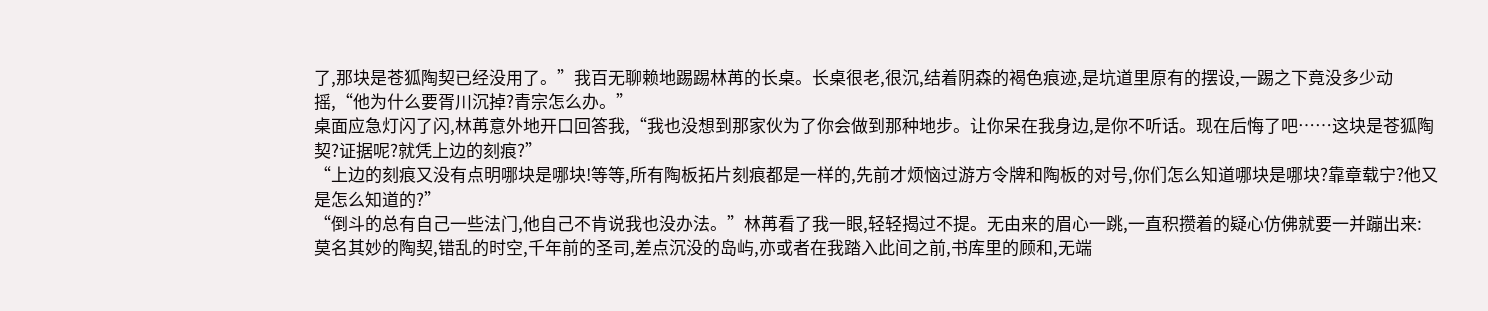了,那块是苍狐陶契已经没用了。”我百无聊赖地踢踢林苒的长桌。长桌很老,很沉,结着阴森的褐色痕迹,是坑道里原有的摆设,一踢之下竟没多少动摇,“他为什么要胥川沉掉?青宗怎么办。”
桌面应急灯闪了闪,林苒意外地开口回答我,“我也没想到那家伙为了你会做到那种地步。让你呆在我身边,是你不听话。现在后悔了吧……这块是苍狐陶契?证据呢?就凭上边的刻痕?”
“上边的刻痕又没有点明哪块是哪块!等等,所有陶板拓片刻痕都是一样的,先前才烦恼过游方令牌和陶板的对号,你们怎么知道哪块是哪块?靠章载宁?他又是怎么知道的?”
“倒斗的总有自己一些法门,他自己不肯说我也没办法。”林苒看了我一眼,轻轻揭过不提。无由来的眉心一跳,一直积攒着的疑心仿佛就要一并蹦出来:
莫名其妙的陶契,错乱的时空,千年前的圣司,差点沉没的岛屿,亦或者在我踏入此间之前,书库里的顾和,无端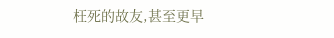枉死的故友,甚至更早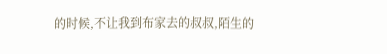的时候,不让我到布家去的叔叔,陌生的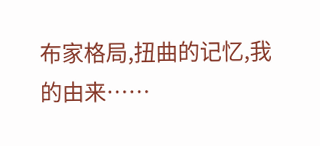布家格局,扭曲的记忆,我的由来……